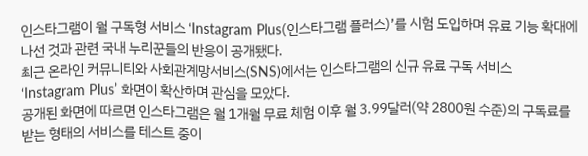인스타그램이 월 구독형 서비스 ‘Instagram Plus(인스타그램 플러스)’를 시험 도입하며 유료 기능 확대에 나선 것과 관련 국내 누리꾼들의 반응이 공개됐다.
최근 온라인 커뮤니티와 사회관계망서비스(SNS)에서는 인스타그램의 신규 유료 구독 서비스 ‘Instagram Plus’ 화면이 확산하며 관심을 모았다.
공개된 화면에 따르면 인스타그램은 월 1개월 무료 체험 이후 월 3.99달러(약 2800원 수준)의 구독료를 받는 형태의 서비스를 테스트 중이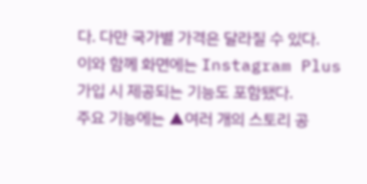다. 다만 국가별 가격은 달라질 수 있다.
이와 함께 화면에는 Instagram Plus 가입 시 제공되는 기능도 포함됐다.
주요 기능에는 ▲여러 개의 스토리 공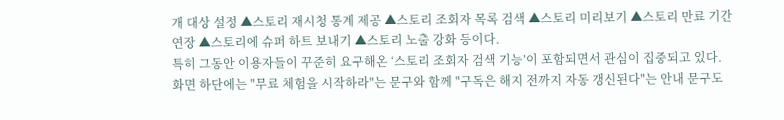개 대상 설정 ▲스토리 재시청 통계 제공 ▲스토리 조회자 목록 검색 ▲스토리 미리보기 ▲스토리 만료 기간 연장 ▲스토리에 슈퍼 하트 보내기 ▲스토리 노출 강화 등이다.
특히 그동안 이용자들이 꾸준히 요구해온 ‘스토리 조회자 검색 기능’이 포함되면서 관심이 집중되고 있다. 화면 하단에는 "무료 체험을 시작하라"는 문구와 함께 "구독은 해지 전까지 자동 갱신된다"는 안내 문구도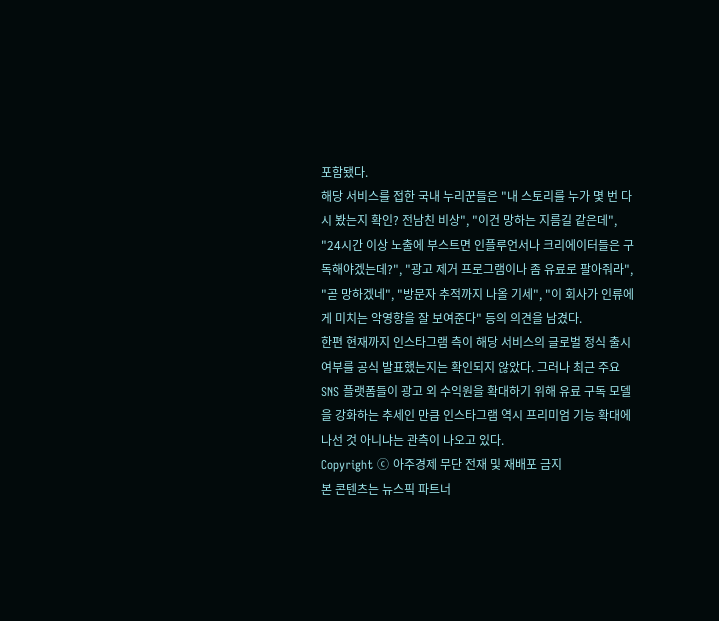포함됐다.
해당 서비스를 접한 국내 누리꾼들은 "내 스토리를 누가 몇 번 다시 봤는지 확인? 전남친 비상", "이건 망하는 지름길 같은데", "24시간 이상 노출에 부스트면 인플루언서나 크리에이터들은 구독해야겠는데?", "광고 제거 프로그램이나 좀 유료로 팔아줘라", "곧 망하겠네", "방문자 추적까지 나올 기세", "이 회사가 인류에게 미치는 악영향을 잘 보여준다" 등의 의견을 남겼다.
한편 현재까지 인스타그램 측이 해당 서비스의 글로벌 정식 출시 여부를 공식 발표했는지는 확인되지 않았다. 그러나 최근 주요 SNS 플랫폼들이 광고 외 수익원을 확대하기 위해 유료 구독 모델을 강화하는 추세인 만큼 인스타그램 역시 프리미엄 기능 확대에 나선 것 아니냐는 관측이 나오고 있다.
Copyright ⓒ 아주경제 무단 전재 및 재배포 금지
본 콘텐츠는 뉴스픽 파트너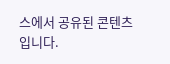스에서 공유된 콘텐츠입니다.